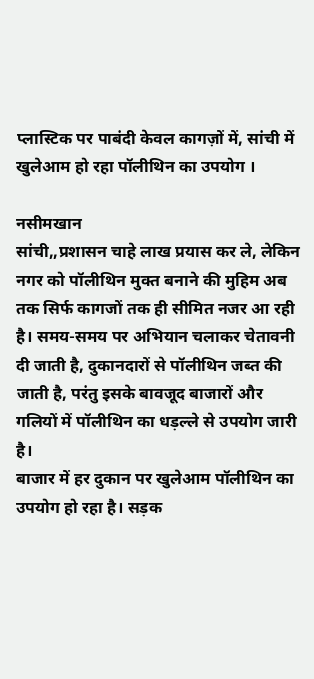प्लास्टिक पर पाबंदी केवल कागज़ों में, सांची में खुलेआम हो रहा पॉलीथिन का उपयोग ।

नसीमखान
सांची,,प्रशासन चाहे लाख प्रयास कर ले, लेकिन नगर को पॉलीथिन मुक्त बनाने की मुहिम अब तक सिर्फ कागजों तक ही सीमित नजर आ रही है। समय-समय पर अभियान चलाकर चेतावनी दी जाती है, दुकानदारों से पॉलीथिन जब्त की जाती है, परंतु इसके बावजूद बाजारों और गलियों में पॉलीथिन का धड़ल्ले से उपयोग जारी है।
बाजार में हर दुकान पर खुलेआम पॉलीथिन का उपयोग हो रहा है। सड़क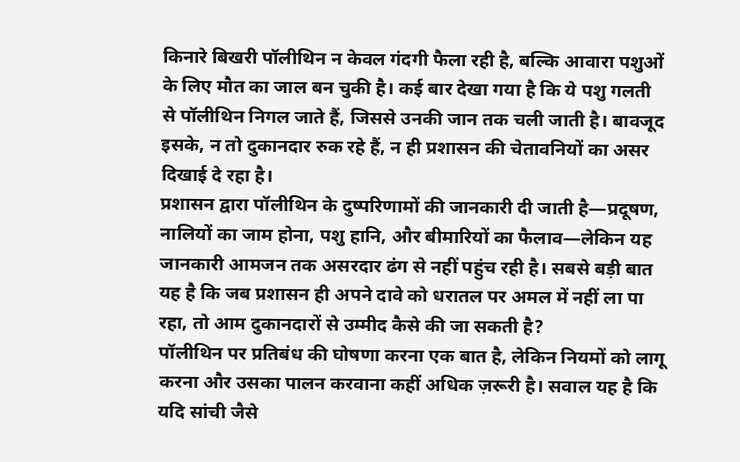किनारे बिखरी पॉलीथिन न केवल गंदगी फैला रही है, बल्कि आवारा पशुओं के लिए मौत का जाल बन चुकी है। कई बार देखा गया है कि ये पशु गलती से पॉलीथिन निगल जाते हैं, जिससे उनकी जान तक चली जाती है। बावजूद इसके, न तो दुकानदार रुक रहे हैं, न ही प्रशासन की चेतावनियों का असर दिखाई दे रहा है।
प्रशासन द्वारा पॉलीथिन के दुष्परिणामों की जानकारी दी जाती है—प्रदूषण, नालियों का जाम होना, पशु हानि, और बीमारियों का फैलाव—लेकिन यह जानकारी आमजन तक असरदार ढंग से नहीं पहुंच रही है। सबसे बड़ी बात यह है कि जब प्रशासन ही अपने दावे को धरातल पर अमल में नहीं ला पा रहा, तो आम दुकानदारों से उम्मीद कैसे की जा सकती है?
पॉलीथिन पर प्रतिबंध की घोषणा करना एक बात है, लेकिन नियमों को लागू करना और उसका पालन करवाना कहीं अधिक ज़रूरी है। सवाल यह है कि यदि सांची जैसे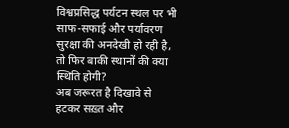विश्वप्रसिद्ध पर्यटन स्थल पर भी साफ-सफाई और पर्यावरण सुरक्षा की अनदेखी हो रही है, तो फिर बाकी स्थानों की क्या स्थिति होगी?
अब जरूरत है दिखावे से हटकर सख़्त और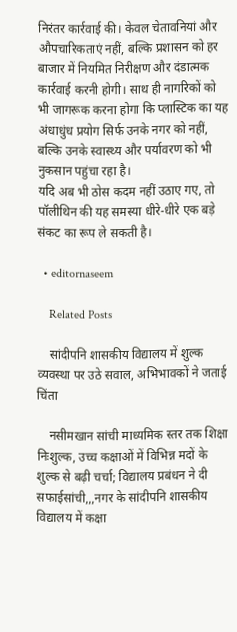निरंतर कार्रवाई की। केवल चेतावनियां और औपचारिकताएं नहीं, बल्कि प्रशासन को हर बाजार में नियमित निरीक्षण और दंडात्मक कार्रवाई करनी होगी। साथ ही नागरिकों को भी जागरूक करना होगा कि प्लास्टिक का यह अंधाधुंध प्रयोग सिर्फ उनके नगर को नहीं, बल्कि उनके स्वास्थ्य और पर्यावरण को भी नुकसान पहुंचा रहा है।
यदि अब भी ठोस कदम नहीं उठाए गए, तो पॉलीथिन की यह समस्या धीरे-धीरे एक बड़े संकट का रूप ले सकती है।

  • editornaseem

    Related Posts

    सांदीपनि शासकीय विद्यालय में शुल्क व्यवस्था पर उठे सवाल, अभिभावकों ने जताई चिंता

    नसीमखान सांची माध्यमिक स्तर तक शिक्षा निःशुल्क, उच्च कक्षाओं में विभिन्न मदों के शुल्क से बढ़ी चर्चा; विद्यालय प्रबंधन ने दी सफाईसांची,,,नगर के सांदीपनि शासकीय विद्यालय में कक्षा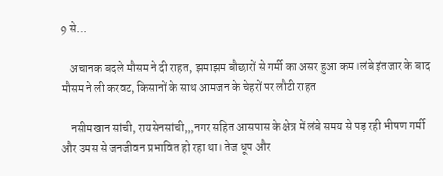9 से…

    अचानक बदले मौसम ने दी राहत, झमाझम बौछारों से गर्मी का असर हुआ कम।लंबे इंतजार के बाद मौसम ने ली करवट, किसानों के साथ आमजन के चेहरों पर लौटी राहत

    नसीमखान सांची, रायसेनसांची,,,नगर सहित आसपास के क्षेत्र में लंबे समय से पड़ रही भीषण गर्मी और उमस से जनजीवन प्रभावित हो रहा था। तेज धूप और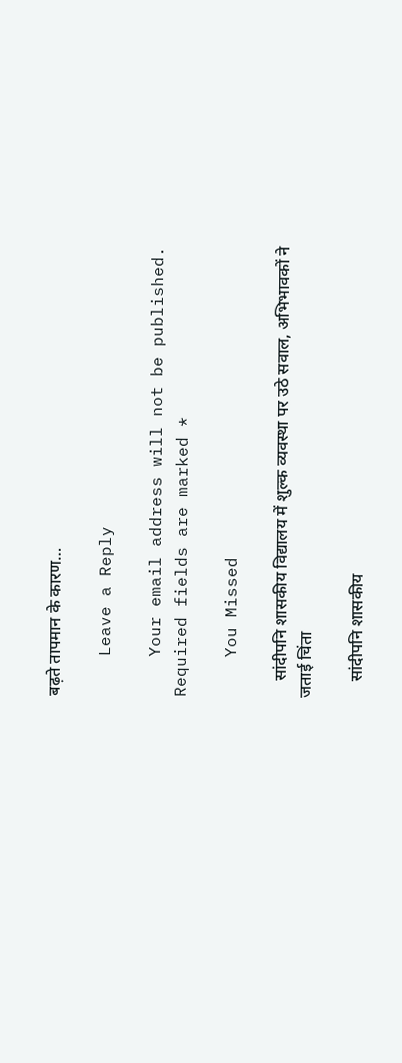बढ़ते तापमान के कारण…

    Leave a Reply

    Your email address will not be published. Required fields are marked *

    You Missed

    सांदीपनि शासकीय विद्यालय में शुल्क व्यवस्था पर उठे सवाल, अभिभावकों ने जताई चिंता

    सांदीपनि शासकीय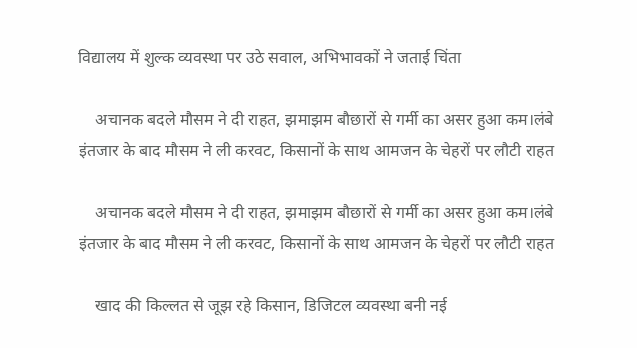विद्यालय में शुल्क व्यवस्था पर उठे सवाल, अभिभावकों ने जताई चिंता

    अचानक बदले मौसम ने दी राहत, झमाझम बौछारों से गर्मी का असर हुआ कम।लंबे इंतजार के बाद मौसम ने ली करवट, किसानों के साथ आमजन के चेहरों पर लौटी राहत

    अचानक बदले मौसम ने दी राहत, झमाझम बौछारों से गर्मी का असर हुआ कम।लंबे इंतजार के बाद मौसम ने ली करवट, किसानों के साथ आमजन के चेहरों पर लौटी राहत

    खाद की किल्लत से जूझ रहे किसान, डिजिटल व्यवस्था बनी नई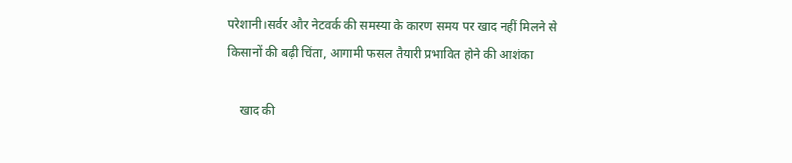परेशानी।सर्वर और नेटवर्क की समस्या के कारण समय पर खाद नहीं मिलने से किसानों की बढ़ी चिंता, आगामी फसल तैयारी प्रभावित होने की आशंका

    खाद की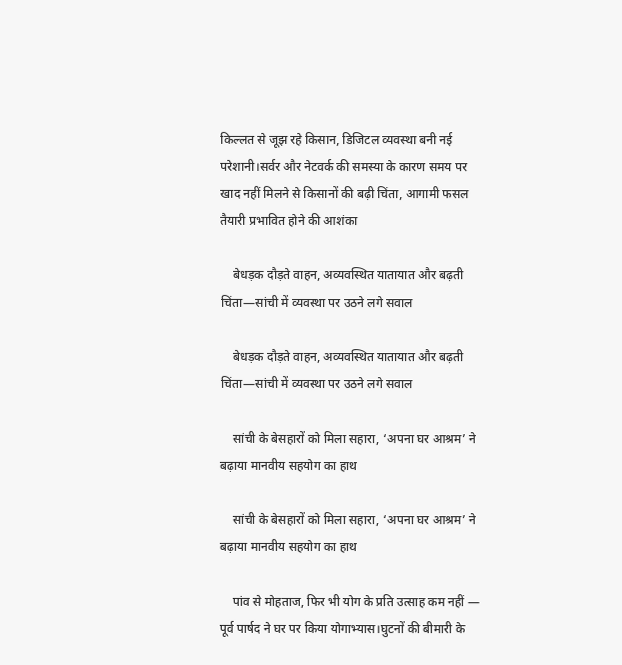किल्लत से जूझ रहे किसान, डिजिटल व्यवस्था बनी नई परेशानी।सर्वर और नेटवर्क की समस्या के कारण समय पर खाद नहीं मिलने से किसानों की बढ़ी चिंता, आगामी फसल तैयारी प्रभावित होने की आशंका

    बेधड़क दौड़ते वाहन, अव्यवस्थित यातायात और बढ़ती चिंता—सांची में व्यवस्था पर उठने लगे सवाल

    बेधड़क दौड़ते वाहन, अव्यवस्थित यातायात और बढ़ती चिंता—सांची में व्यवस्था पर उठने लगे सवाल

    सांची के बेसहारों को मिला सहारा, ‘अपना घर आश्रम’ ने बढ़ाया मानवीय सहयोग का हाथ

    सांची के बेसहारों को मिला सहारा, ‘अपना घर आश्रम’ ने बढ़ाया मानवीय सहयोग का हाथ

    पांव से मोहताज, फिर भी योग के प्रति उत्साह कम नहीं — पूर्व पार्षद ने घर पर किया योगाभ्यास।घुटनों की बीमारी के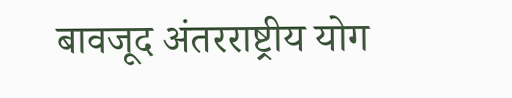बावजूद अंतरराष्ट्रीय योग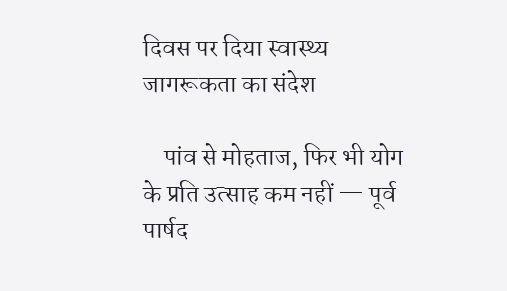दिवस पर दिया स्वास्थ्य जागरूकता का संदेश

    पांव से मोहताज, फिर भी योग के प्रति उत्साह कम नहीं — पूर्व पार्षद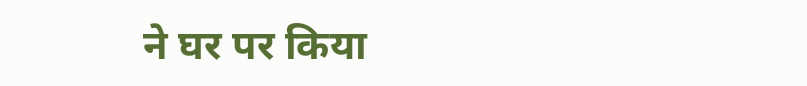ने घर पर किया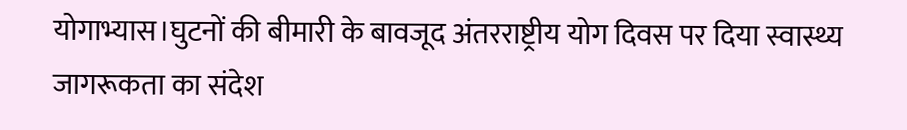योगाभ्यास।घुटनों की बीमारी के बावजूद अंतरराष्ट्रीय योग दिवस पर दिया स्वास्थ्य जागरूकता का संदेश